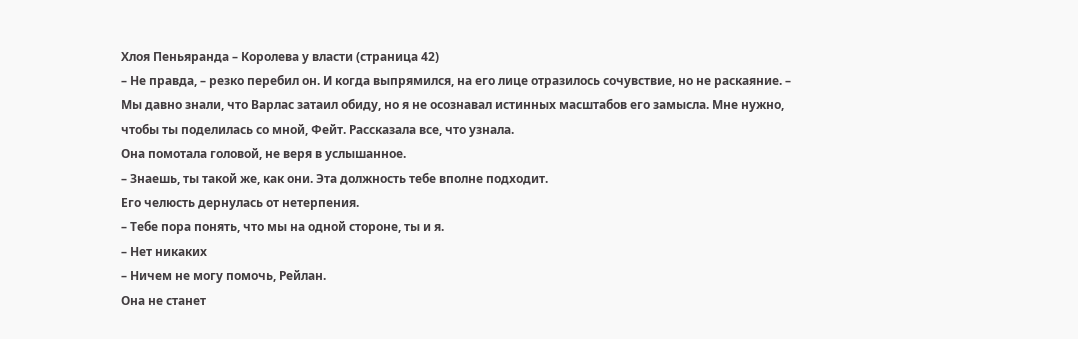Хлоя Пеньяранда – Королева у власти (страница 42)
– Не правда, – резко перебил он. И когда выпрямился, на его лице отразилось сочувствие, но не раскаяние. – Мы давно знали, что Варлас затаил обиду, но я не осознавал истинных масштабов его замысла. Мне нужно, чтобы ты поделилась со мной, Фейт. Рассказала все, что узнала.
Она помотала головой, не веря в услышанное.
– Знаешь, ты такой же, как они. Эта должность тебе вполне подходит.
Его челюсть дернулась от нетерпения.
– Тебе пора понять, что мы на одной стороне, ты и я.
– Нет никаких
– Ничем не могу помочь, Рейлан.
Она не станет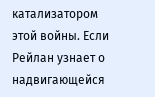катализатором этой войны. Если Рейлан узнает о надвигающейся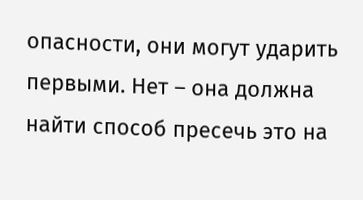опасности, они могут ударить первыми. Нет – она должна найти способ пресечь это на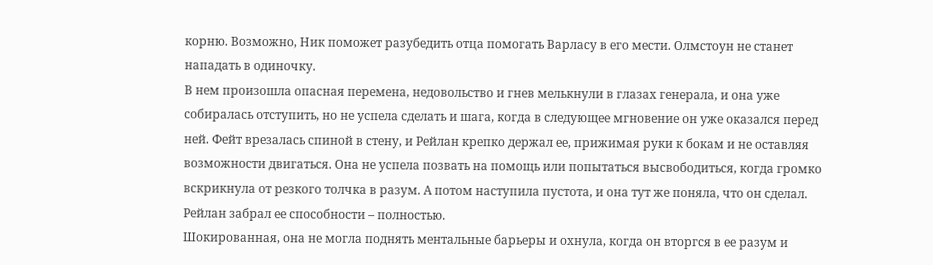корню. Возможно, Ник поможет разубедить отца помогать Варласу в его мести. Олмстоун не станет нападать в одиночку.
В нем произошла опасная перемена, недовольство и гнев мелькнули в глазах генерала, и она уже собиралась отступить, но не успела сделать и шага, когда в следующее мгновение он уже оказался перед ней. Фейт врезалась спиной в стену, и Рейлан крепко держал ее, прижимая руки к бокам и не оставляя возможности двигаться. Она не успела позвать на помощь или попытаться высвободиться, когда громко вскрикнула от резкого толчка в разум. А потом наступила пустота, и она тут же поняла, что он сделал.
Рейлан забрал ее способности – полностью.
Шокированная, она не могла поднять ментальные барьеры и охнула, когда он вторгся в ее разум и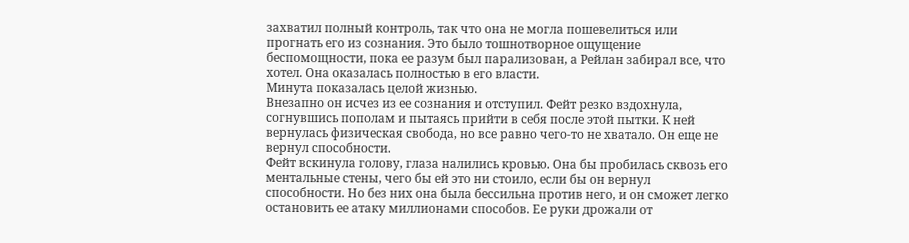захватил полный контроль, так что она не могла пошевелиться или прогнать его из сознания. Это было тошнотворное ощущение беспомощности, пока ее разум был парализован, а Рейлан забирал все, что хотел. Она оказалась полностью в его власти.
Минута показалась целой жизнью.
Внезапно он исчез из ее сознания и отступил. Фейт резко вздохнула, согнувшись пополам и пытаясь прийти в себя после этой пытки. К ней вернулась физическая свобода, но все равно чего-то не хватало. Он еще не вернул способности.
Фейт вскинула голову, глаза налились кровью. Она бы пробилась сквозь его ментальные стены, чего бы ей это ни стоило, если бы он вернул способности. Но без них она была бессильна против него, и он сможет легко остановить ее атаку миллионами способов. Ее руки дрожали от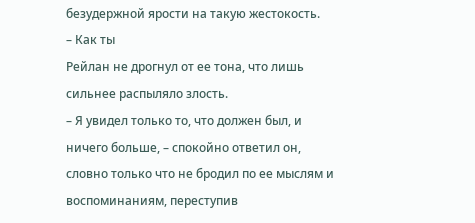безудержной ярости на такую жестокость.
– Как ты
Рейлан не дрогнул от ее тона, что лишь сильнее распыляло злость.
– Я увидел только то, что должен был, и ничего больше, – спокойно ответил он, словно только что не бродил по ее мыслям и воспоминаниям, переступив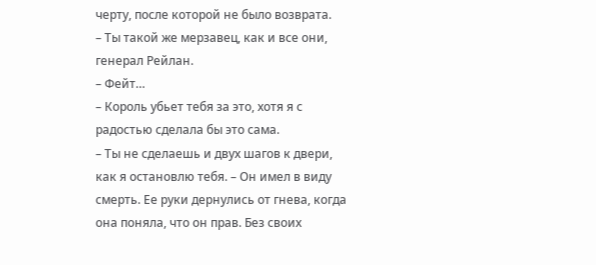черту, после которой не было возврата.
– Ты такой же мерзавец, как и все они, генерал Рейлан.
– Фейт…
– Король убьет тебя за это, хотя я с радостью сделала бы это сама.
– Ты не сделаешь и двух шагов к двери, как я остановлю тебя. – Он имел в виду смерть. Ее руки дернулись от гнева, когда она поняла, что он прав. Без своих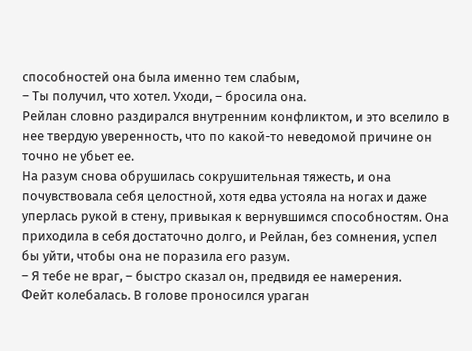способностей она была именно тем слабым,
– Ты получил, что хотел. Уходи, – бросила она.
Рейлан словно раздирался внутренним конфликтом, и это вселило в нее твердую уверенность, что по какой-то неведомой причине он точно не убьет ее.
На разум снова обрушилась сокрушительная тяжесть, и она почувствовала себя целостной, хотя едва устояла на ногах и даже уперлась рукой в стену, привыкая к вернувшимся способностям. Она приходила в себя достаточно долго, и Рейлан, без сомнения, успел бы уйти, чтобы она не поразила его разум.
– Я тебе не враг, – быстро сказал он, предвидя ее намерения.
Фейт колебалась. В голове проносился ураган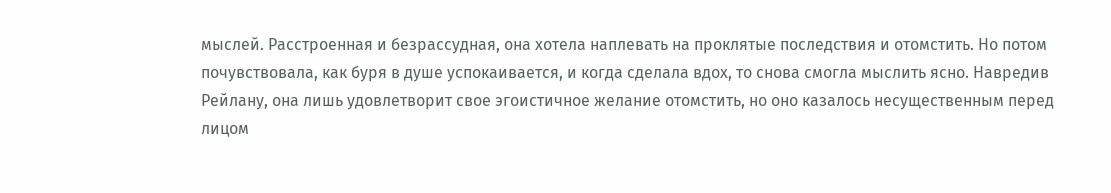мыслей. Расстроенная и безрассудная, она хотела наплевать на проклятые последствия и отомстить. Но потом почувствовала, как буря в душе успокаивается, и когда сделала вдох, то снова смогла мыслить ясно. Навредив Рейлану, она лишь удовлетворит свое эгоистичное желание отомстить, но оно казалось несущественным перед лицом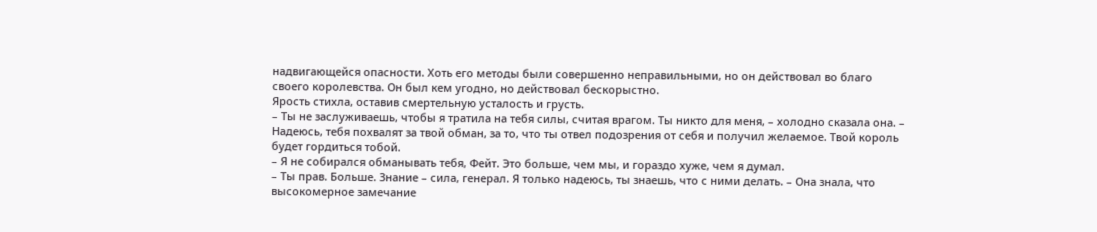надвигающейся опасности. Хоть его методы были совершенно неправильными, но он действовал во благо своего королевства. Он был кем угодно, но действовал бескорыстно.
Ярость стихла, оставив смертельную усталость и грусть.
– Ты не заслуживаешь, чтобы я тратила на тебя силы, считая врагом. Ты никто для меня, – холодно сказала она. – Надеюсь, тебя похвалят за твой обман, за то, что ты отвел подозрения от себя и получил желаемое. Твой король будет гордиться тобой.
– Я не собирался обманывать тебя, Фейт. Это больше, чем мы, и гораздо хуже, чем я думал.
– Ты прав. Больше. Знание – сила, генерал. Я только надеюсь, ты знаешь, что с ними делать. – Она знала, что высокомерное замечание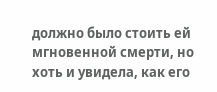должно было стоить ей мгновенной смерти, но хоть и увидела, как его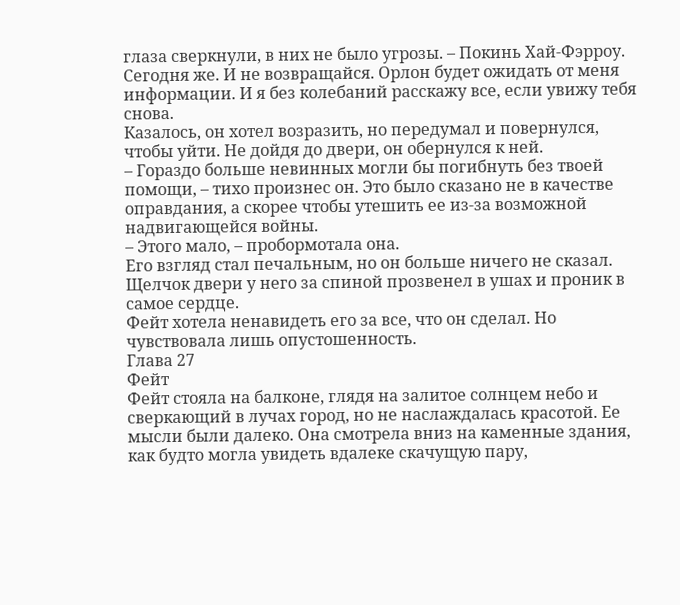глаза сверкнули, в них не было угрозы. – Покинь Хай-Фэрроу. Сегодня же. И не возвращайся. Орлон будет ожидать от меня информации. И я без колебаний расскажу все, если увижу тебя снова.
Казалось, он хотел возразить, но передумал и повернулся, чтобы уйти. Не дойдя до двери, он обернулся к ней.
– Гораздо больше невинных могли бы погибнуть без твоей помощи, – тихо произнес он. Это было сказано не в качестве оправдания, а скорее чтобы утешить ее из-за возможной надвигающейся войны.
– Этого мало, – пробормотала она.
Его взгляд стал печальным, но он больше ничего не сказал. Щелчок двери у него за спиной прозвенел в ушах и проник в самое сердце.
Фейт хотела ненавидеть его за все, что он сделал. Но чувствовала лишь опустошенность.
Глава 27
Фейт
Фейт стояла на балконе, глядя на залитое солнцем небо и сверкающий в лучах город, но не наслаждалась красотой. Ее мысли были далеко. Она смотрела вниз на каменные здания, как будто могла увидеть вдалеке скачущую пару,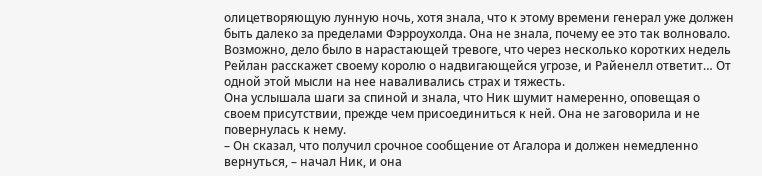олицетворяющую лунную ночь, хотя знала, что к этому времени генерал уже должен быть далеко за пределами Фэрроухолда. Она не знала, почему ее это так волновало. Возможно, дело было в нарастающей тревоге, что через несколько коротких недель Рейлан расскажет своему королю о надвигающейся угрозе, и Райенелл ответит… От одной этой мысли на нее наваливались страх и тяжесть.
Она услышала шаги за спиной и знала, что Ник шумит намеренно, оповещая о своем присутствии, прежде чем присоединиться к ней. Она не заговорила и не повернулась к нему.
– Он сказал, что получил срочное сообщение от Агалора и должен немедленно вернуться, – начал Ник, и она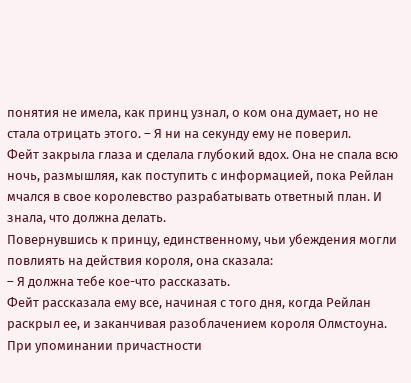понятия не имела, как принц узнал, о ком она думает, но не стала отрицать этого. – Я ни на секунду ему не поверил.
Фейт закрыла глаза и сделала глубокий вдох. Она не спала всю ночь, размышляя, как поступить с информацией, пока Рейлан мчался в свое королевство разрабатывать ответный план. И знала, что должна делать.
Повернувшись к принцу, единственному, чьи убеждения могли повлиять на действия короля, она сказала:
– Я должна тебе кое-что рассказать.
Фейт рассказала ему все, начиная с того дня, когда Рейлан раскрыл ее, и заканчивая разоблачением короля Олмстоуна. При упоминании причастности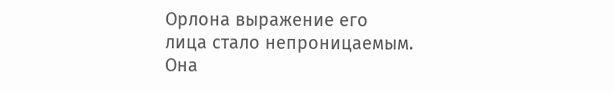Орлона выражение его лица стало непроницаемым. Она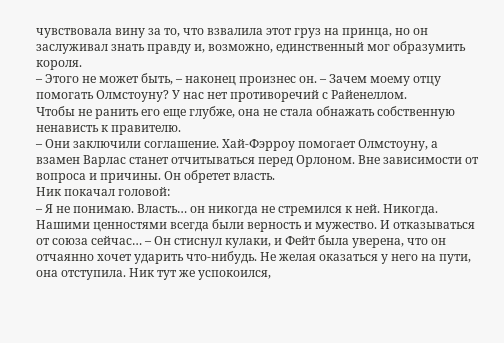чувствовала вину за то, что взвалила этот груз на принца, но он заслуживал знать правду и, возможно, единственный мог образумить короля.
– Этого не может быть, – наконец произнес он. – Зачем моему отцу помогать Олмстоуну? У нас нет противоречий с Райенеллом.
Чтобы не ранить его еще глубже, она не стала обнажать собственную ненависть к правителю.
– Они заключили соглашение. Хай-Фэрроу помогает Олмстоуну, а взамен Варлас станет отчитываться перед Орлоном. Вне зависимости от вопроса и причины. Он обретет власть.
Ник покачал головой:
– Я не понимаю. Власть… он никогда не стремился к ней. Никогда. Нашими ценностями всегда были верность и мужество. И отказываться от союза сейчас… – Он стиснул кулаки, и Фейт была уверена, что он отчаянно хочет ударить что-нибудь. Не желая оказаться у него на пути, она отступила. Ник тут же успокоился,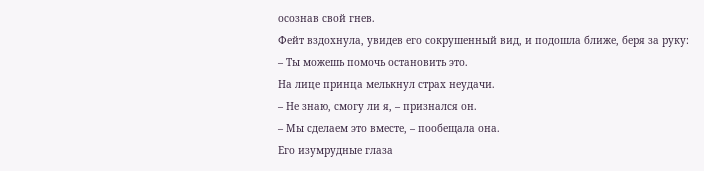осознав свой гнев.
Фейт вздохнула, увидев его сокрушенный вид, и подошла ближе, беря за руку:
– Ты можешь помочь остановить это.
На лице принца мелькнул страх неудачи.
– Не знаю, смогу ли я, – признался он.
– Мы сделаем это вместе, – пообещала она.
Его изумрудные глаза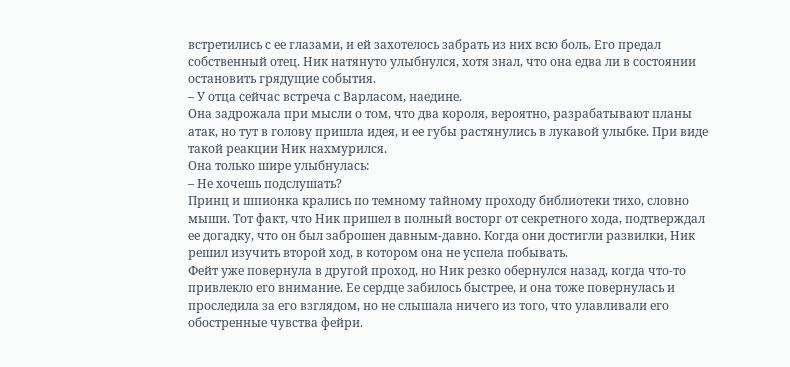встретились с ее глазами, и ей захотелось забрать из них всю боль. Его предал собственный отец. Ник натянуто улыбнулся, хотя знал, что она едва ли в состоянии остановить грядущие события.
– У отца сейчас встреча с Варласом, наедине.
Она задрожала при мысли о том, что два короля, вероятно, разрабатывают планы атак, но тут в голову пришла идея, и ее губы растянулись в лукавой улыбке. При виде такой реакции Ник нахмурился.
Она только шире улыбнулась:
– Не хочешь подслушать?
Принц и шпионка крались по темному тайному проходу библиотеки тихо, словно мыши. Тот факт, что Ник пришел в полный восторг от секретного хода, подтверждал ее догадку, что он был заброшен давным-давно. Когда они достигли развилки, Ник решил изучить второй ход, в котором она не успела побывать.
Фейт уже повернула в другой проход, но Ник резко обернулся назад, когда что-то привлекло его внимание. Ее сердце забилось быстрее, и она тоже повернулась и проследила за его взглядом, но не слышала ничего из того, что улавливали его обостренные чувства фейри.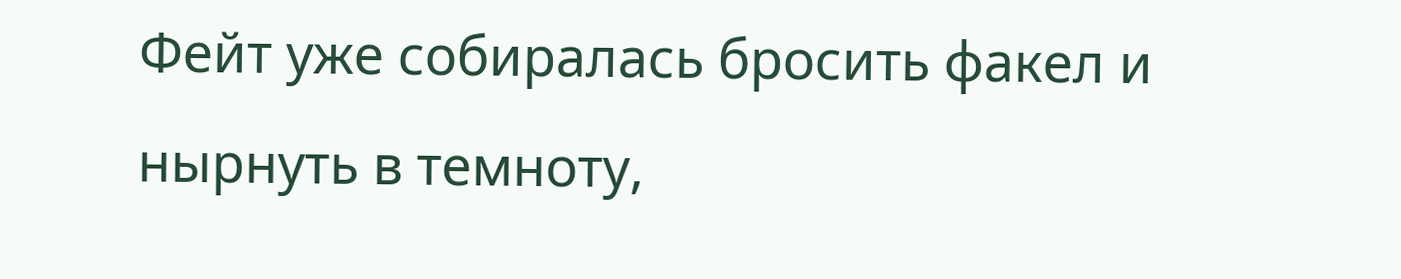Фейт уже собиралась бросить факел и нырнуть в темноту,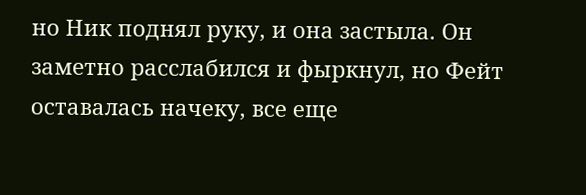но Ник поднял руку, и она застыла. Он заметно расслабился и фыркнул, но Фейт оставалась начеку, все еще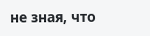не зная, что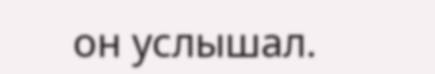он услышал.